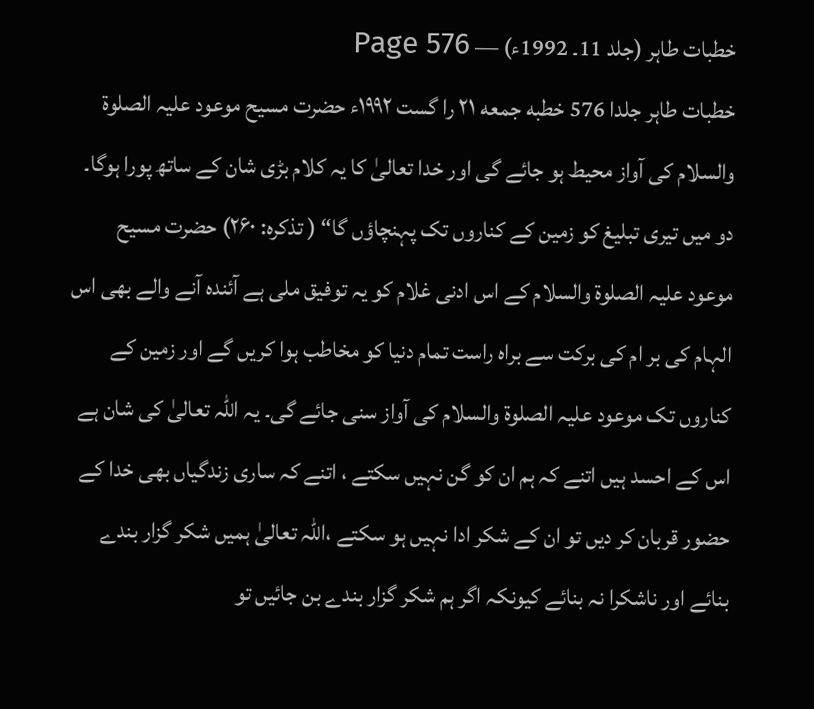خطبات طاہر (جلد 11۔ 1992ء) — Page 576
خطبات طاہر جلدا 576 خطبه جمعه ۲۱ را گست ۱۹۹۲ء حضرت مسیح موعود علیہ الصلوۃ والسلام کی آواز محیط ہو جائے گی اور خدا تعالیٰ کا یہ کلام بڑی شان کے ساتھ پورا ہوگا۔ دو میں تیری تبلیغ کو زمین کے کناروں تک پہنچاؤں گا“ ( تذکرہ: ۲۶۰) حضرت مسیح موعود علیہ الصلوۃ والسلام کے اس ادنی غلام کو یہ توفیق ملی ہے آئندہ آنے والے بھی اس الہام کی بر ام کی برکت سے براہ راست تمام دنیا کو مخاطب ہوا کریں گے اور زمین کے کناروں تک موعود علیہ الصلوۃ والسلام کی آواز سنی جائے گی۔ یہ اللہ تعالیٰ کی شان ہے اس کے احسد ہیں اتنے کہ ہم ان کو گن نہیں سکتے ، اتنے کہ ساری زندگیاں بھی خدا کے حضور قربان کر دیں تو ان کے شکر ادا نہیں ہو سکتے ،اللہ تعالیٰ ہمیں شکر گزار بندے بنائے اور ناشکرا نہ بنائے کیونکہ اگر ہم شکر گزار بندے بن جائیں تو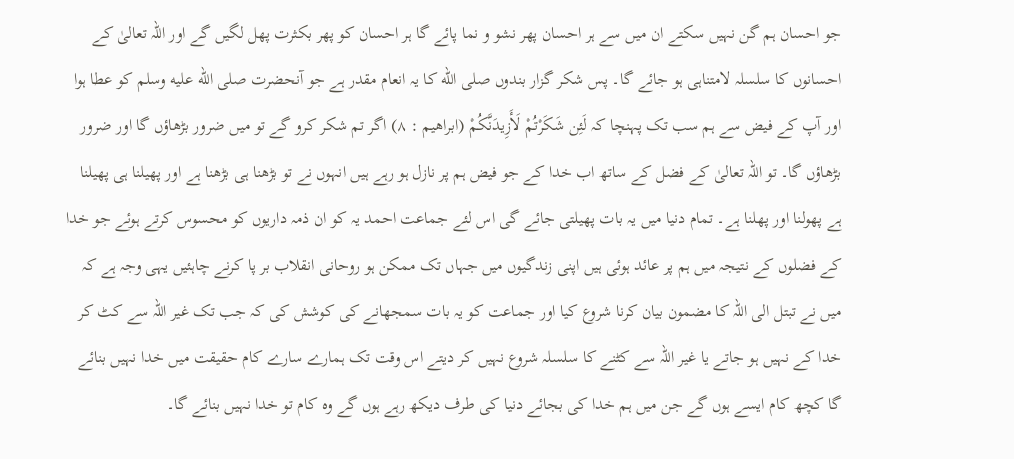جو احسان ہم گن نہیں سکتے ان میں سے ہر احسان پھر نشو و نما پائے گا ہر احسان کو پھر بکثرت پھل لگیں گے اور اللہ تعالیٰ کے احسانوں کا سلسلہ لامتناہی ہو جائے گا۔ پس شکر گزار بندوں صلى الله کا یہ انعام مقدر ہے جو آنحضرت صلى الله عليه وسلم کو عطا ہوا اور آپ کے فیض سے ہم سب تک پہنچا کہ لَئِن شَكَرْتُمْ لَأَزِيدَنَّكُمْ (ابراهیم : ۸) اگر تم شکر کرو گے تو میں ضرور بڑھاؤں گا اور ضرور بڑھاؤں گا۔ تو اللہ تعالیٰ کے فضل کے ساتھ اب خدا کے جو فیض ہم پر نازل ہو رہے ہیں انہوں نے تو بڑھنا ہی بڑھنا ہے اور پھیلنا ہی پھیلنا ہے پھولنا اور پھلنا ہے۔ تمام دنیا میں یہ بات پھیلتی جائے گی اس لئے جماعت احمد یہ کو ان ذمہ داریوں کو محسوس کرتے ہوئے جو خدا کے فضلوں کے نتیجہ میں ہم پر عائد ہوئی ہیں اپنی زندگیوں میں جہاں تک ممکن ہو روحانی انقلاب بر پا کرنے چاہئیں یہی وجہ ہے کہ میں نے تبتل الی اللہ کا مضمون بیان کرنا شروع کیا اور جماعت کو یہ بات سمجھانے کی کوشش کی کہ جب تک غیر اللہ سے کٹ کر خدا کے نہیں ہو جاتے یا غیر اللہ سے کٹنے کا سلسلہ شروع نہیں کر دیتے اس وقت تک ہمارے سارے کام حقیقت میں خدا نہیں بنائے گا کچھ کام ایسے ہوں گے جن میں ہم خدا کی بجائے دنیا کی طرف دیکھ رہے ہوں گے وہ کام تو خدا نہیں بنائے گا۔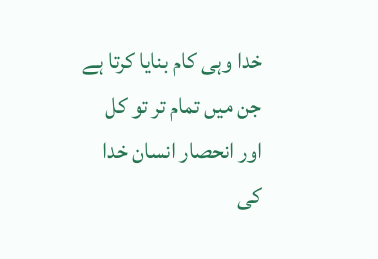خدا وہی کام بنایا کرتا ہے جن میں تمام تر تو کل اور انحصار انسان خدا کی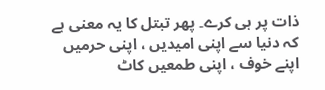ذات پر ہی کرے۔ پھر تبتل کا یہ معنی ہے کہ دنیا سے اپنی امیدیں ، اپنی حرمیں اپنے خوف ، اپنی طمعیں کاٹ